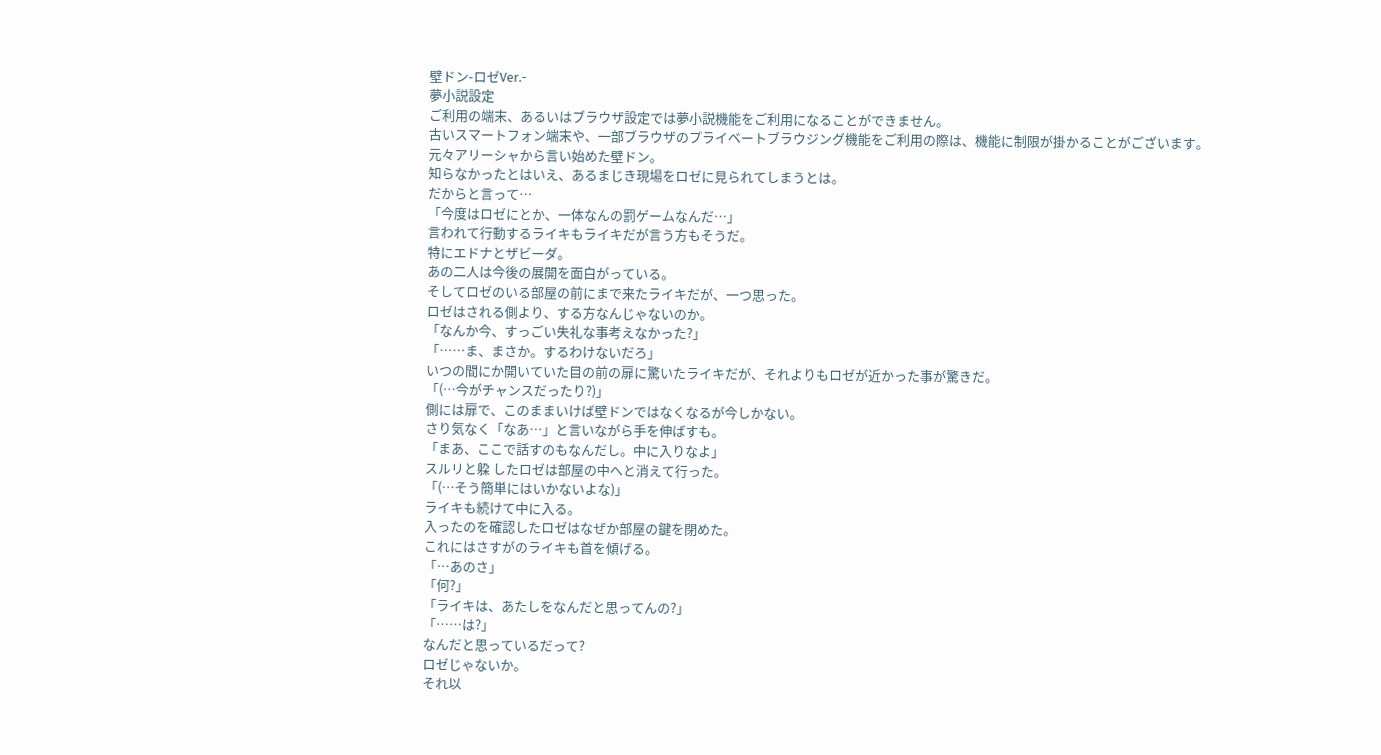壁ドン-ロゼVer.-
夢小説設定
ご利用の端末、あるいはブラウザ設定では夢小説機能をご利用になることができません。
古いスマートフォン端末や、一部ブラウザのプライベートブラウジング機能をご利用の際は、機能に制限が掛かることがございます。
元々アリーシャから言い始めた壁ドン。
知らなかったとはいえ、あるまじき現場をロゼに見られてしまうとは。
だからと言って…
「今度はロゼにとか、一体なんの罰ゲームなんだ…」
言われて行動するライキもライキだが言う方もそうだ。
特にエドナとザビーダ。
あの二人は今後の展開を面白がっている。
そしてロゼのいる部屋の前にまで来たライキだが、一つ思った。
ロゼはされる側より、する方なんじゃないのか。
「なんか今、すっごい失礼な事考えなかった?」
「……ま、まさか。するわけないだろ」
いつの間にか開いていた目の前の扉に驚いたライキだが、それよりもロゼが近かった事が驚きだ。
「(…今がチャンスだったり?)」
側には扉で、このままいけば壁ドンではなくなるが今しかない。
さり気なく「なあ…」と言いながら手を伸ばすも。
「まあ、ここで話すのもなんだし。中に入りなよ」
スルリと躱 したロゼは部屋の中へと消えて行った。
「(…そう簡単にはいかないよな)」
ライキも続けて中に入る。
入ったのを確認したロゼはなぜか部屋の鍵を閉めた。
これにはさすがのライキも首を傾げる。
「…あのさ」
「何?」
「ライキは、あたしをなんだと思ってんの?」
「……は?」
なんだと思っているだって?
ロゼじゃないか。
それ以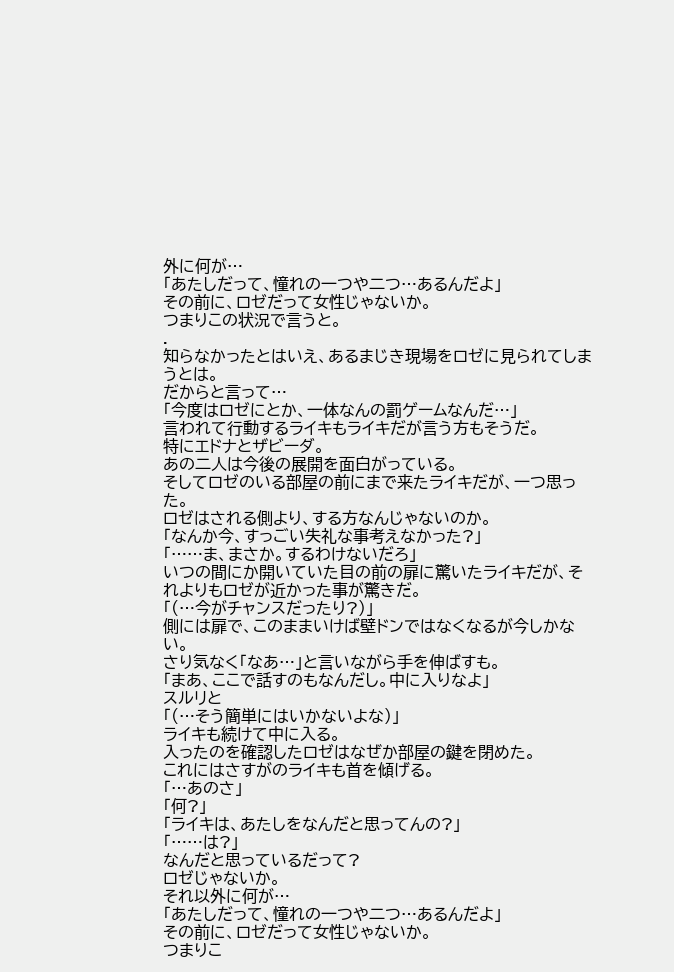外に何が…
「あたしだって、憧れの一つや二つ…あるんだよ」
その前に、ロゼだって女性じゃないか。
つまりこの状況で言うと。
.
知らなかったとはいえ、あるまじき現場をロゼに見られてしまうとは。
だからと言って…
「今度はロゼにとか、一体なんの罰ゲームなんだ…」
言われて行動するライキもライキだが言う方もそうだ。
特にエドナとザビーダ。
あの二人は今後の展開を面白がっている。
そしてロゼのいる部屋の前にまで来たライキだが、一つ思った。
ロゼはされる側より、する方なんじゃないのか。
「なんか今、すっごい失礼な事考えなかった?」
「……ま、まさか。するわけないだろ」
いつの間にか開いていた目の前の扉に驚いたライキだが、それよりもロゼが近かった事が驚きだ。
「(…今がチャンスだったり?)」
側には扉で、このままいけば壁ドンではなくなるが今しかない。
さり気なく「なあ…」と言いながら手を伸ばすも。
「まあ、ここで話すのもなんだし。中に入りなよ」
スルリと
「(…そう簡単にはいかないよな)」
ライキも続けて中に入る。
入ったのを確認したロゼはなぜか部屋の鍵を閉めた。
これにはさすがのライキも首を傾げる。
「…あのさ」
「何?」
「ライキは、あたしをなんだと思ってんの?」
「……は?」
なんだと思っているだって?
ロゼじゃないか。
それ以外に何が…
「あたしだって、憧れの一つや二つ…あるんだよ」
その前に、ロゼだって女性じゃないか。
つまりこ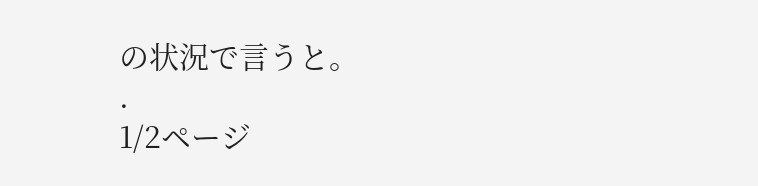の状況で言うと。
.
1/2ページ